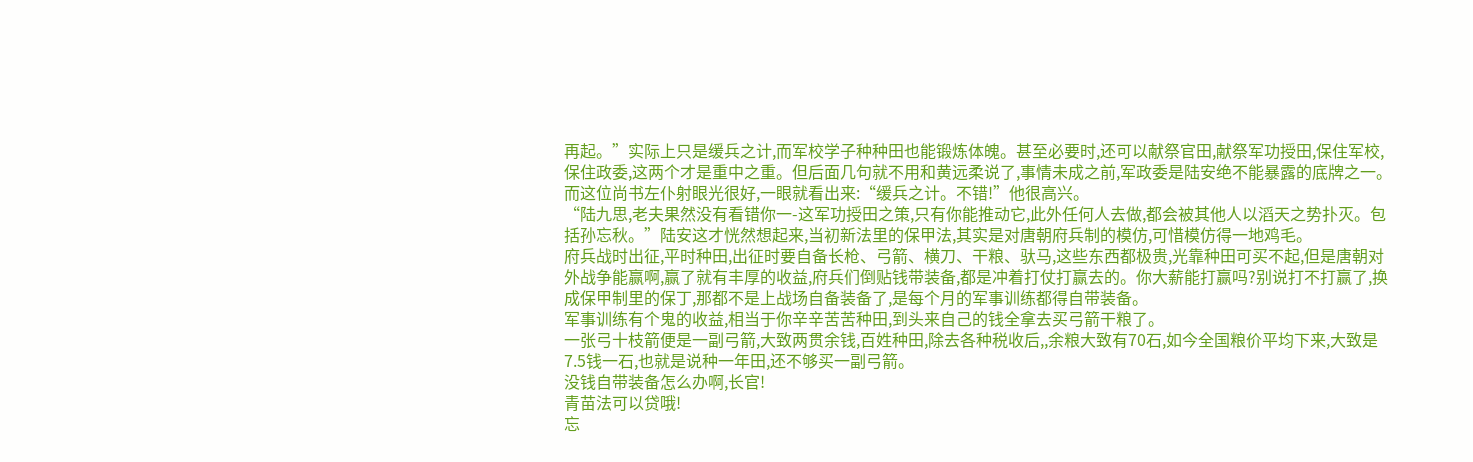再起。”实际上只是缓兵之计,而军校学子种种田也能锻炼体魄。甚至必要时,还可以献祭官田,献祭军功授田,保住军校,保住政委,这两个才是重中之重。但后面几句就不用和黄远柔说了,事情未成之前,军政委是陆安绝不能暴露的底牌之一。
而这位尚书左仆射眼光很好,一眼就看出来:“缓兵之计。不错!”他很高兴。
“陆九思,老夫果然没有看错你一-这军功授田之策,只有你能推动它,此外任何人去做,都会被其他人以滔天之势扑灭。包括孙忘秋。”陆安这才恍然想起来,当初新法里的保甲法,其实是对唐朝府兵制的模仿,可惜模仿得一地鸡毛。
府兵战时出征,平时种田,出征时要自备长枪、弓箭、横刀、干粮、驮马,这些东西都极贵,光靠种田可买不起,但是唐朝对外战争能赢啊,赢了就有丰厚的收益,府兵们倒贴钱带装备,都是冲着打仗打赢去的。你大薪能打赢吗?别说打不打赢了,换成保甲制里的保丁,那都不是上战场自备装备了,是每个月的军事训练都得自带装备。
军事训练有个鬼的收益,相当于你辛辛苦苦种田,到头来自己的钱全拿去买弓箭干粮了。
一张弓十枝箭便是一副弓箭,大致两贯余钱,百姓种田,除去各种税收后,,余粮大致有70石,如今全国粮价平均下来,大致是7.5钱一石,也就是说种一年田,还不够买一副弓箭。
没钱自带装备怎么办啊,长官!
青苗法可以贷哦!
忘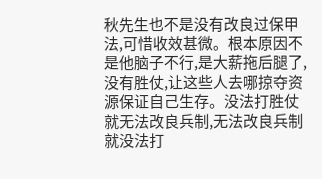秋先生也不是没有改良过保甲法,可惜收效甚微。根本原因不是他脑子不行,是大薪拖后腿了,没有胜仗,让这些人去哪掠夺资源保证自己生存。没法打胜仗就无法改良兵制,无法改良兵制就没法打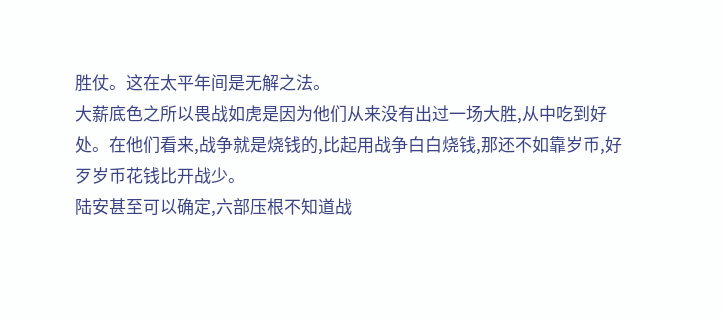胜仗。这在太平年间是无解之法。
大薪底色之所以畏战如虎是因为他们从来没有出过一场大胜,从中吃到好处。在他们看来,战争就是烧钱的,比起用战争白白烧钱,那还不如靠岁币,好歹岁币花钱比开战少。
陆安甚至可以确定,六部压根不知道战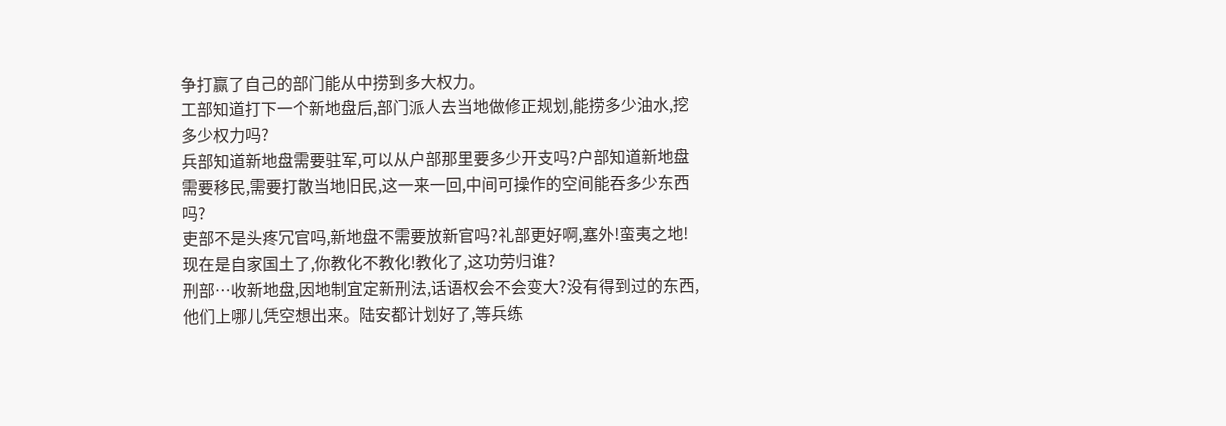争打赢了自己的部门能从中捞到多大权力。
工部知道打下一个新地盘后,部门派人去当地做修正规划,能捞多少油水,挖多少权力吗?
兵部知道新地盘需要驻军,可以从户部那里要多少开支吗?户部知道新地盘需要移民,需要打散当地旧民,这一来一回,中间可操作的空间能吞多少东西吗?
吏部不是头疼冗官吗,新地盘不需要放新官吗?礼部更好啊,塞外!蛮夷之地!现在是自家国土了,你教化不教化!教化了,这功劳归谁?
刑部…收新地盘,因地制宜定新刑法,话语权会不会变大?没有得到过的东西,他们上哪儿凭空想出来。陆安都计划好了,等兵练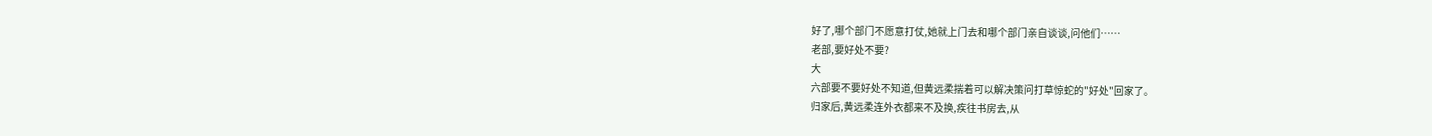好了,哪个部门不愿意打仗,她就上门去和哪个部门亲自谈谈,问他们……
老部,要好处不要?
大
六部要不要好处不知道,但黄远柔揣着可以解决策问打草惊蛇的"好处"回家了。
归家后,黄远柔连外衣都来不及换,疾往书房去,从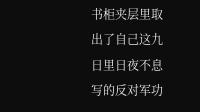书柜夹层里取出了自己这九日里日夜不息写的反对军功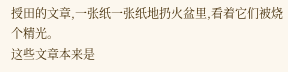授田的文章,一张纸一张纸地扔火盆里,看着它们被烧个精光。
这些文章本来是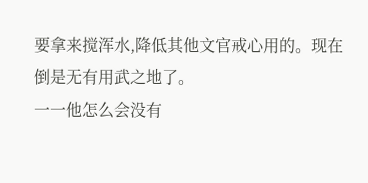要拿来搅浑水,降低其他文官戒心用的。现在倒是无有用武之地了。
一一他怎么会没有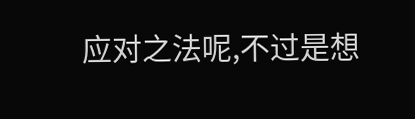应对之法呢,不过是想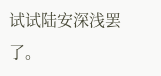试试陆安深浅罢了。